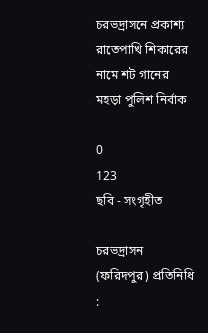চরভদ্রাসনে প্রকাশ্য রাতেপাখি শিকারের নামে শট গানের মহড়া পুলিশ নির্বাক

0
123
ছবি - সংগৃহীত

চরভদ্রাসন (ফরিদপুর) প্রতিনিধি :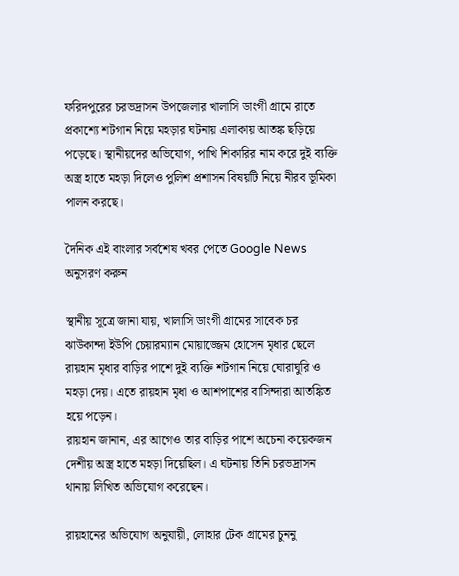ফরিদপুরের চরভদ্রাসন উপজেলার খালাসি ডাংগী গ্রামে রাতে প্রকাশ্যে শটগান নিয়ে মহড়ার ঘটনায় এলাকায় আতঙ্ক ছড়িয়ে পড়েছে। স্থানীয়দের অভিযোগ, পাখি শিকারির নাম করে দুই ব্যক্তি অস্ত্র হাতে মহড়া দিলেও পুলিশ প্রশাসন বিষয়টি নিয়ে নীরব ভূমিকা পালন করছে।

দৈনিক এই বাংলার সর্বশেষ খবর পেতে Google News অনুসরণ করুন

স্থানীয় সূত্রে জানা যায়, খালাসি ডাংগী গ্রামের সাবেক চর ঝাউকান্দা ইউপি চেয়ারম্যান মোয়াজ্জেম হোসেন মৃধার ছেলে রায়হান মৃধার বাড়ির পাশে দুই ব্যক্তি শটগান নিয়ে ঘোরাঘুরি ও মহড়া দেয়। এতে রায়হান মৃধা ও আশপাশের বাসিন্দারা আতঙ্কিত হয়ে পড়েন।
রায়হান জানান, এর আগেও তার বাড়ির পাশে অচেনা কয়েকজন দেশীয় অস্ত্র হাতে মহড়া দিয়েছিল। এ ঘটনায় তিনি চরভদ্রাসন থানায় লিখিত অভিযোগ করেছেন।

রায়হানের অভিযোগ অনুযায়ী, লোহার টেক গ্রামের চুননু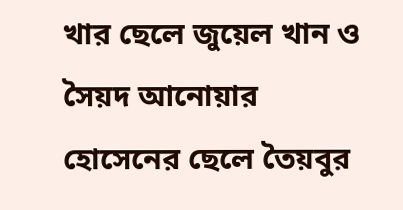খার ছেলে জুয়েল খান ও সৈয়দ আনোয়ার হোসেনের ছেলে তৈয়বুর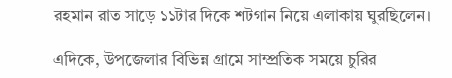রহমান রাত সাড়ে ১১টার দিকে শটগান নিয়ে এলাকায় ঘুরছিলেন।

এদিকে, উপজেলার বিভিন্ন গ্রামে সাম্প্রতিক সময়ে চুরির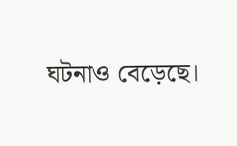ঘটনাও বেড়েছে।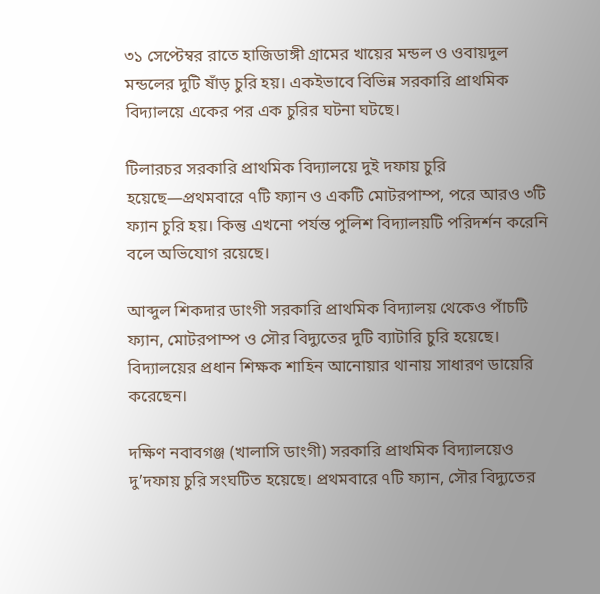৩১ সেপ্টেম্বর রাতে হাজিডাঙ্গী গ্রামের খায়ের মন্ডল ও ওবায়দুল মন্ডলের দুটি ষাঁড় চুরি হয়। একইভাবে বিভিন্ন সরকারি প্রাথমিক বিদ্যালয়ে একের পর এক চুরির ঘটনা ঘটছে।

টিলারচর সরকারি প্রাথমিক বিদ্যালয়ে দুই দফায় চুরি হয়েছে—প্রথমবারে ৭টি ফ্যান ও একটি মোটরপাম্প, পরে আরও ৩টি ফ্যান চুরি হয়। কিন্তু এখনো পর্যন্ত পুলিশ বিদ্যালয়টি পরিদর্শন করেনি বলে অভিযোগ রয়েছে।

আব্দুল শিকদার ডাংগী সরকারি প্রাথমিক বিদ্যালয় থেকেও পাঁচটি ফ্যান, মোটরপাম্প ও সৌর বিদ্যুতের দুটি ব্যাটারি চুরি হয়েছে। বিদ্যালয়ের প্রধান শিক্ষক শাহিন আনোয়ার থানায় সাধারণ ডায়েরি করেছেন।

দক্ষিণ নবাবগঞ্জ (খালাসি ডাংগী) সরকারি প্রাথমিক বিদ্যালয়েও দু’দফায় চুরি সংঘটিত হয়েছে। প্রথমবারে ৭টি ফ্যান, সৌর বিদ্যুতের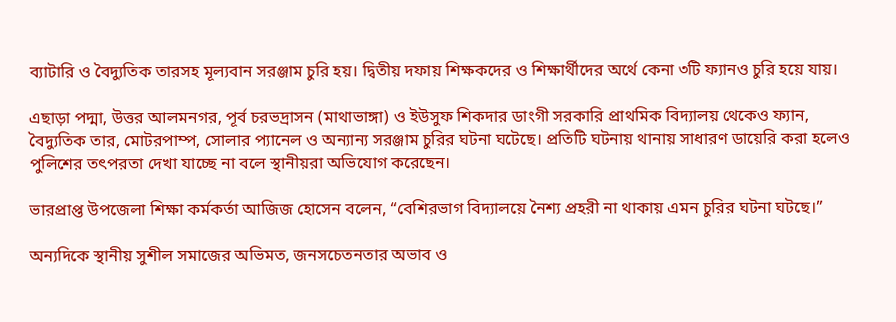ব্যাটারি ও বৈদ্যুতিক তারসহ মূল্যবান সরঞ্জাম চুরি হয়। দ্বিতীয় দফায় শিক্ষকদের ও শিক্ষার্থীদের অর্থে কেনা ৩টি ফ্যানও চুরি হয়ে যায়।

এছাড়া পদ্মা, উত্তর আলমনগর, পূর্ব চরভদ্রাসন (মাথাভাঙ্গা) ও ইউসুফ শিকদার ডাংগী সরকারি প্রাথমিক বিদ্যালয় থেকেও ফ্যান, বৈদ্যুতিক তার, মোটরপাম্প, সোলার প্যানেল ও অন্যান্য সরঞ্জাম চুরির ঘটনা ঘটেছে। প্রতিটি ঘটনায় থানায় সাধারণ ডায়েরি করা হলেও পুলিশের তৎপরতা দেখা যাচ্ছে না বলে স্থানীয়রা অভিযোগ করেছেন।

ভারপ্রাপ্ত উপজেলা শিক্ষা কর্মকর্তা আজিজ হোসেন বলেন, “বেশিরভাগ বিদ্যালয়ে নৈশ্য প্রহরী না থাকায় এমন চুরির ঘটনা ঘটছে।”

অন্যদিকে স্থানীয় সুশীল সমাজের অভিমত, জনসচেতনতার অভাব ও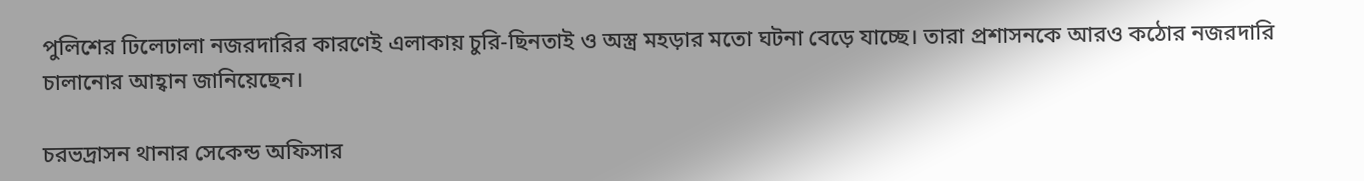পুলিশের ঢিলেঢালা নজরদারির কারণেই এলাকায় চুরি-ছিনতাই ও অস্ত্র মহড়ার মতো ঘটনা বেড়ে যাচ্ছে। তারা প্রশাসনকে আরও কঠোর নজরদারি চালানোর আহ্বান জানিয়েছেন।

চরভদ্রাসন থানার সেকেন্ড অফিসার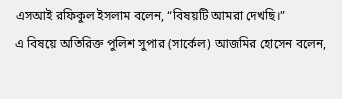এসআই রফিকুল ইসলাম বলেন, “বিষয়টি আমরা দেখছি।”
এ বিষয়ে অতিরিক্ত পুলিশ সুপার (সার্কেল) আজমির হোসেন বলেন,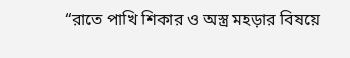“রাতে পাখি শিকার ও অস্ত্র মহড়ার বিষয়ে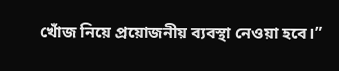খোঁজ নিয়ে প্রয়োজনীয় ব্যবস্থা নেওয়া হবে।”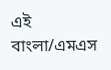এই বাংলা/এমএস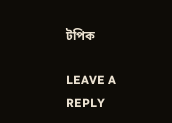টপিক

LEAVE A REPLY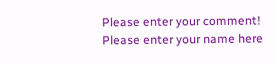Please enter your comment!
Please enter your name here